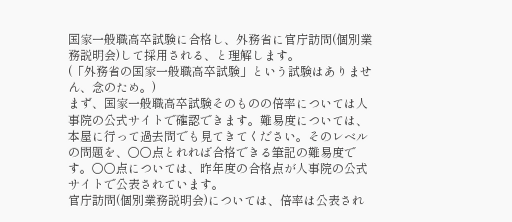国家一般職高卒試験に合格し、外務省に官庁訪問(個別業務説明会)して採用される、と理解します。
(「外務省の国家一般職高卒試験」という試験はありません、念のため。)
まず、国家一般職高卒試験そのものの倍率については人事院の公式サイトで確認できます。難易度については、本屋に行って過去問でも見てきてください。そのレベルの問題を、〇〇点とれれば合格できる筆記の難易度です。〇〇点については、昨年度の合格点が人事院の公式サイトで公表されています。
官庁訪問(個別業務説明会)については、倍率は公表され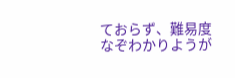ておらず、難易度なぞわかりようが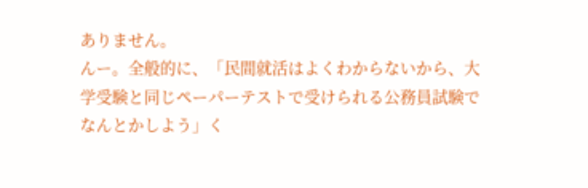ありません。
んー。全般的に、「民間就活はよくわからないから、大学受験と同じペーパーテストで受けられる公務員試験でなんとかしよう」く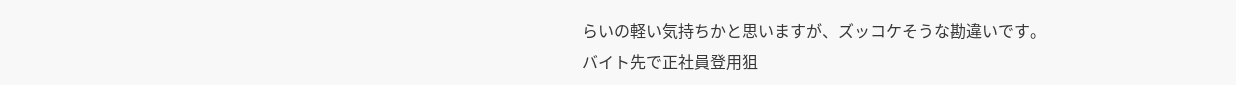らいの軽い気持ちかと思いますが、ズッコケそうな勘違いです。
バイト先で正社員登用狙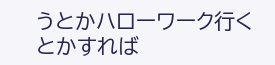うとかハローワーク行くとかすれば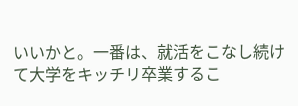いいかと。一番は、就活をこなし続けて大学をキッチリ卒業するこ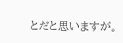とだと思いますが。